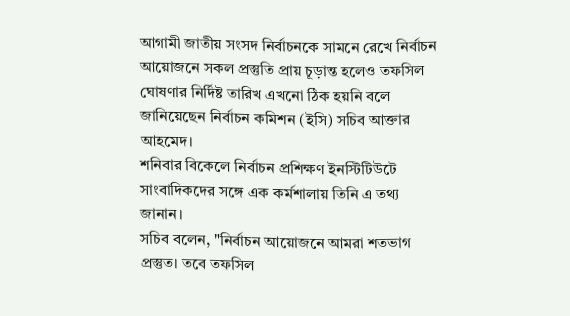আগামী জাতীয় সংসদ নির্বাচনকে সামনে রেখে নির্বাচন আয়োজনে সকল প্রস্তুতি প্রায় চূড়ান্ত হলেও তফসিল ঘোষণার নির্দিষ্ট তারিখ এখনো ঠিক হয়নি বলে জানিয়েছেন নির্বাচন কমিশন (ইসি) সচিব আক্তার আহমেদ।
শনিবার বিকেলে নির্বাচন প্রশিক্ষণ ইনস্টিটিউটে সাংবাদিকদের সঙ্গে এক কর্মশালায় তিনি এ তথ্য জানান।
সচিব বলেন, "নির্বাচন আয়োজনে আমরা শতভাগ প্রস্তুত। তবে তফসিল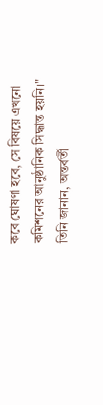কবে ঘোষণা হবে, সে বিষয়ে এখনো কমিশনের আনুষ্ঠানিক সিদ্ধান্ত হয়নি।"
তিনি জানান, অন্তর্বর্তী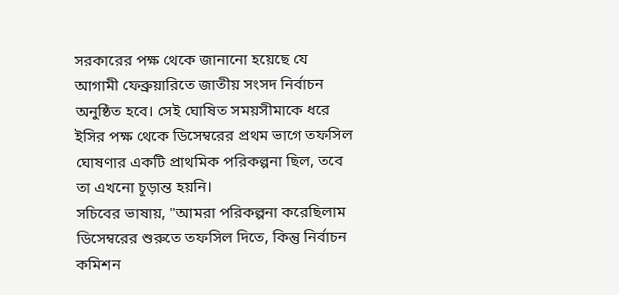সরকারের পক্ষ থেকে জানানো হয়েছে যে আগামী ফেব্রুয়ারিতে জাতীয় সংসদ নির্বাচন অনুষ্ঠিত হবে। সেই ঘোষিত সময়সীমাকে ধরে ইসির পক্ষ থেকে ডিসেম্বরের প্রথম ভাগে তফসিল ঘোষণার একটি প্রাথমিক পরিকল্পনা ছিল, তবে তা এখনো চূড়ান্ত হয়নি।
সচিবের ভাষায়, "আমরা পরিকল্পনা করেছিলাম ডিসেম্বরের শুরুতে তফসিল দিতে, কিন্তু নির্বাচন কমিশন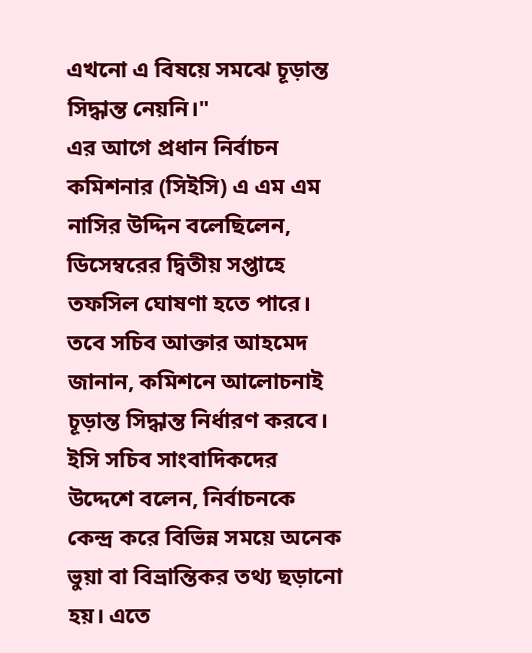এখনো এ বিষয়ে সমঝে চূড়ান্ত সিদ্ধান্ত নেয়নি।"
এর আগে প্রধান নির্বাচন কমিশনার (সিইসি) এ এম এম নাসির উদ্দিন বলেছিলেন, ডিসেম্বরের দ্বিতীয় সপ্তাহে তফসিল ঘোষণা হতে পারে। তবে সচিব আক্তার আহমেদ জানান, কমিশনে আলোচনাই চূড়ান্ত সিদ্ধান্ত নির্ধারণ করবে।
ইসি সচিব সাংবাদিকদের উদ্দেশে বলেন, নির্বাচনকে কেন্দ্র করে বিভিন্ন সময়ে অনেক ভুয়া বা বিভ্রান্তিকর তথ্য ছড়ানো হয়। এতে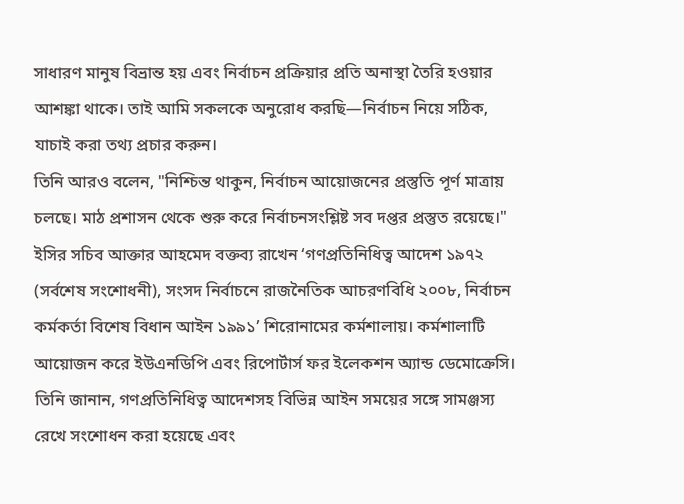সাধারণ মানুষ বিভ্রান্ত হয় এবং নির্বাচন প্রক্রিয়ার প্রতি অনাস্থা তৈরি হওয়ার আশঙ্কা থাকে। তাই আমি সকলকে অনুরোধ করছি—নির্বাচন নিয়ে সঠিক, যাচাই করা তথ্য প্রচার করুন।
তিনি আরও বলেন, "নিশ্চিন্ত থাকুন, নির্বাচন আয়োজনের প্রস্তুতি পূর্ণ মাত্রায় চলছে। মাঠ প্রশাসন থেকে শুরু করে নির্বাচনসংশ্লিষ্ট সব দপ্তর প্রস্তুত রয়েছে।"
ইসির সচিব আক্তার আহমেদ বক্তব্য রাখেন ‘গণপ্রতিনিধিত্ব আদেশ ১৯৭২ (সর্বশেষ সংশোধনী), সংসদ নির্বাচনে রাজনৈতিক আচরণবিধি ২০০৮, নির্বাচন কর্মকর্তা বিশেষ বিধান আইন ১৯৯১’ শিরোনামের কর্মশালায়। কর্মশালাটি আয়োজন করে ইউএনডিপি এবং রিপোর্টার্স ফর ইলেকশন অ্যান্ড ডেমোক্রেসি।
তিনি জানান, গণপ্রতিনিধিত্ব আদেশসহ বিভিন্ন আইন সময়ের সঙ্গে সামঞ্জস্য রেখে সংশোধন করা হয়েছে এবং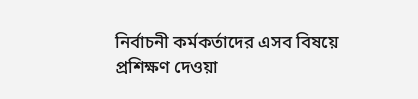নির্বাচনী কর্মকর্তাদের এসব বিষয়ে প্রশিক্ষণ দেওয়া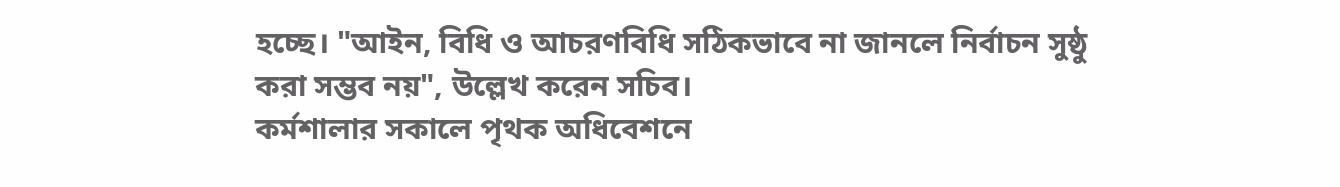হচ্ছে। "আইন, বিধি ও আচরণবিধি সঠিকভাবে না জানলে নির্বাচন সুষ্ঠু করা সম্ভব নয়", উল্লেখ করেন সচিব।
কর্মশালার সকালে পৃথক অধিবেশনে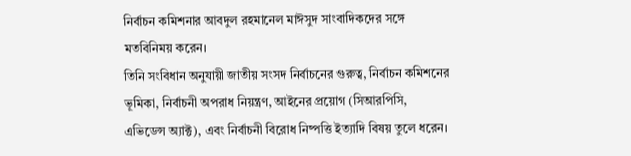নির্বাচন কমিশনার আবদুল রহমানেল মাঈসুদ সাংবাদিকদের সঙ্গে মতবিনিময় করেন।
তিনি সংবিধান অনুযায়ী জাতীয় সংসদ নির্বাচনের গুরুত্ব, নির্বাচন কমিশনের ভূমিকা, নির্বাচনী অপরাধ নিয়ন্ত্রণ, আইনের প্রয়োগ (সিআরপিসি, এভিডেন্স অ্যাক্ট), এবং নির্বাচনী বিরোধ নিষ্পত্তি ইত্যাদি বিষয় তুলে ধরেন।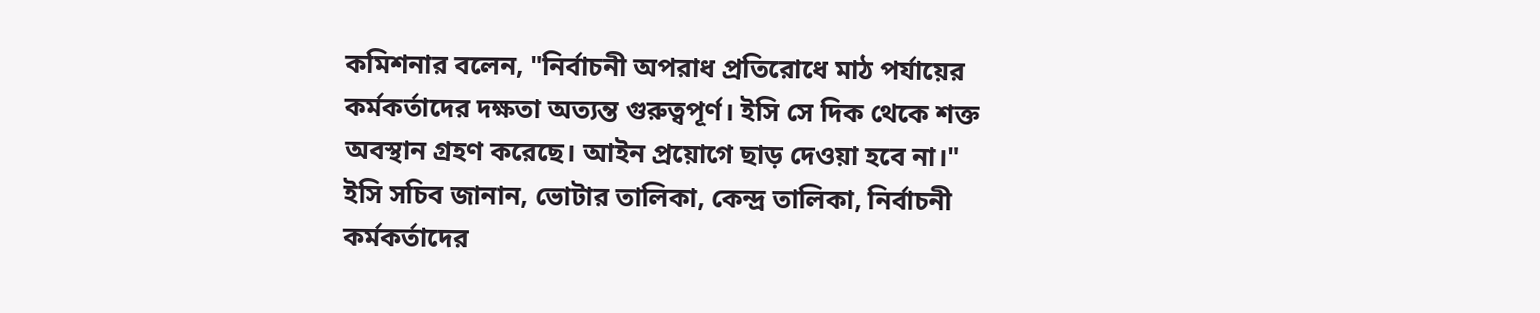কমিশনার বলেন, "নির্বাচনী অপরাধ প্রতিরোধে মাঠ পর্যায়ের কর্মকর্তাদের দক্ষতা অত্যন্ত গুরুত্বপূর্ণ। ইসি সে দিক থেকে শক্ত অবস্থান গ্রহণ করেছে। আইন প্রয়োগে ছাড় দেওয়া হবে না।"
ইসি সচিব জানান, ভোটার তালিকা, কেন্দ্র তালিকা, নির্বাচনী কর্মকর্তাদের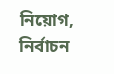নিয়োগ, নির্বাচন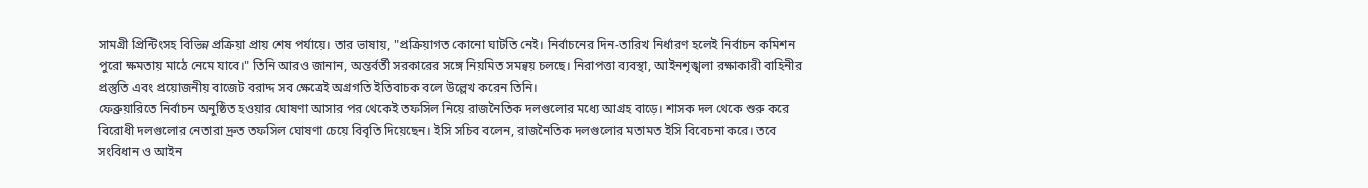সামগ্রী প্রিন্টিংসহ বিভিন্ন প্রক্রিয়া প্রায় শেষ পর্যায়ে। তার ভাষায়, "প্রক্রিয়াগত কোনো ঘাটতি নেই। নির্বাচনের দিন-তারিখ নির্ধারণ হলেই নির্বাচন কমিশন পুরো ক্ষমতায় মাঠে নেমে যাবে।" তিনি আরও জানান, অন্তর্বর্তী সরকারের সঙ্গে নিয়মিত সমন্বয় চলছে। নিরাপত্তা ব্যবস্থা, আইনশৃঙ্খলা রক্ষাকারী বাহিনীর প্রস্তুতি এবং প্রয়োজনীয় বাজেট বরাদ্দ সব ক্ষেত্রেই অগ্রগতি ইতিবাচক বলে উল্লেখ করেন তিনি।
ফেব্রুয়ারিতে নির্বাচন অনুষ্ঠিত হওয়ার ঘোষণা আসার পর থেকেই তফসিল নিয়ে রাজনৈতিক দলগুলোর মধ্যে আগ্রহ বাড়ে। শাসক দল থেকে শুরু করে বিরোধী দলগুলোর নেতারা দ্রুত তফসিল ঘোষণা চেয়ে বিবৃতি দিয়েছেন। ইসি সচিব বলেন, রাজনৈতিক দলগুলোর মতামত ইসি বিবেচনা করে। তবে সংবিধান ও আইন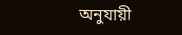অনুযায়ী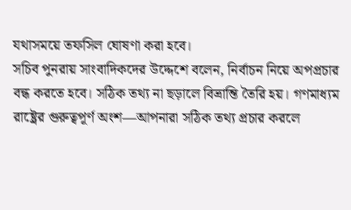যথাসময়ে তফসিল ঘোষণা করা হবে।
সচিব পুনরায় সাংবাদিকদের উদ্দেশে বলেন, নির্বাচন নিয়ে অপপ্রচার বন্ধ করতে হবে। সঠিক তথ্য না ছড়ালে বিভ্রান্তি তৈরি হয়। গণমাধ্যম রাষ্ট্রের গুরুত্বপূর্ণ অংশ—আপনারা সঠিক তথ্য প্রচার করলে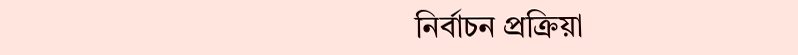নির্বাচন প্রক্রিয়া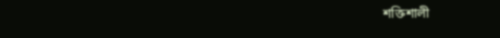শক্তিশালী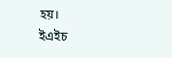হয়।
ইএইচ